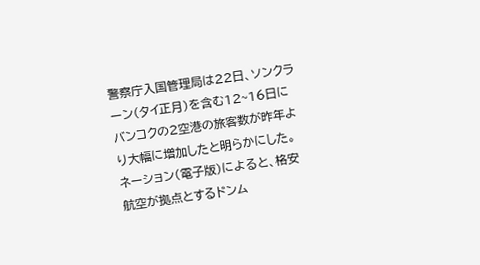警察庁入国管理局は22日、ソンクラーン(タイ正月)を含む12~16日にバンコクの2空港の旅客数が昨年より大幅に増加したと明らかにした。
ネーション(電子版)によると、格安航空が拠点とするドンム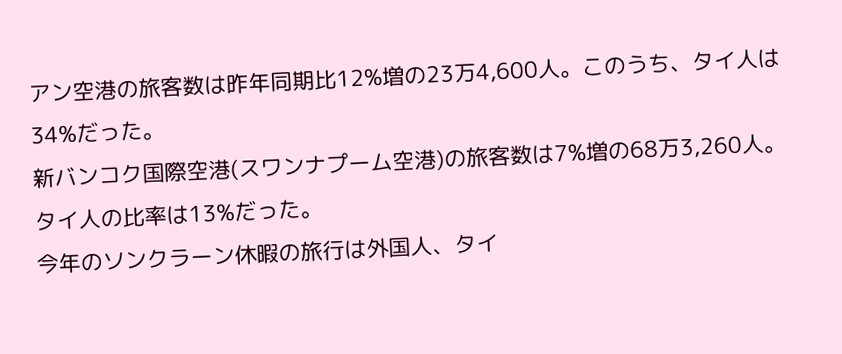アン空港の旅客数は昨年同期比12%増の23万4,600人。このうち、タイ人は34%だった。
新バンコク国際空港(スワンナプーム空港)の旅客数は7%増の68万3,260人。タイ人の比率は13%だった。
今年のソンクラーン休暇の旅行は外国人、タイ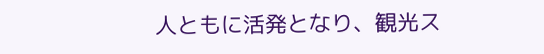人ともに活発となり、観光ス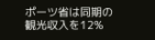ポーツ省は同期の観光収入を12%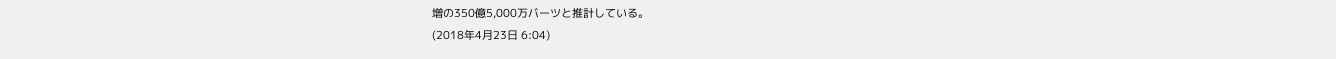増の350億5,000万バーツと推計している。
(2018年4月23日 6:04)